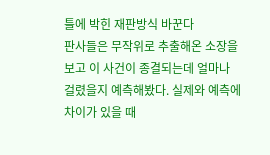틀에 박힌 재판방식 바꾼다
판사들은 무작위로 추출해온 소장을 보고 이 사건이 종결되는데 얼마나 걸렸을지 예측해봤다. 실제와 예측에 차이가 있을 때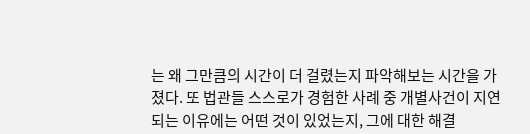는 왜 그만큼의 시간이 더 걸렸는지 파악해보는 시간을 가졌다. 또 법관들 스스로가 경험한 사례 중 개별사건이 지연되는 이유에는 어떤 것이 있었는지, 그에 대한 해결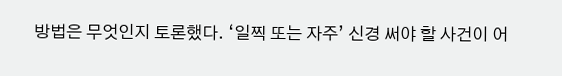방법은 무엇인지 토론했다. ‘일찍 또는 자주’ 신경 써야 할 사건이 어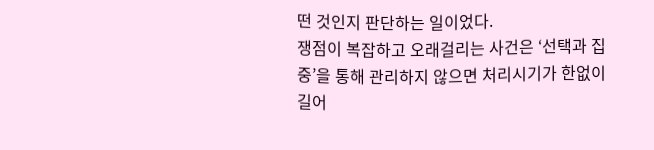떤 것인지 판단하는 일이었다.
쟁점이 복잡하고 오래걸리는 사건은 ‘선택과 집중’을 통해 관리하지 않으면 처리시기가 한없이 길어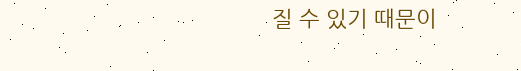질 수 있기 때문이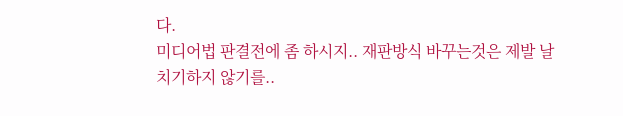다.
미디어법 판결전에 좀 하시지.. 재판방식 바꾸는것은 제발 날치기하지 않기를..